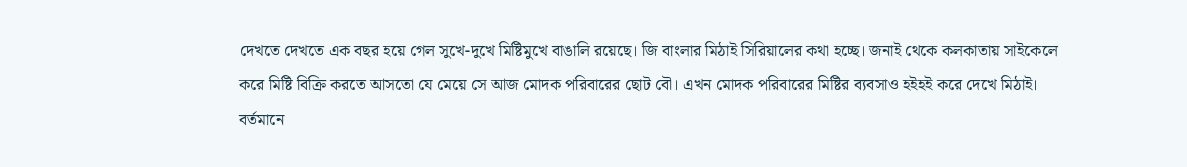দেখতে দেখতে এক বছর হয়ে গেল সুখে-দুখে মিষ্টিমুখে বাঙালি রয়েছে। জি বাংলার মিঠাই সিরিয়ালের কথা হচ্ছে। জনাই থেকে কলকাতায় সাইকেলে করে মিষ্টি বিক্রি করতে আসতো যে মেয়ে সে আজ মোদক পরিবারের ছোট বৌ। এখন মোদক পরিবারের মিষ্টির ব্যবসাও হইহই করে দেখে মিঠাই।
বর্তমানে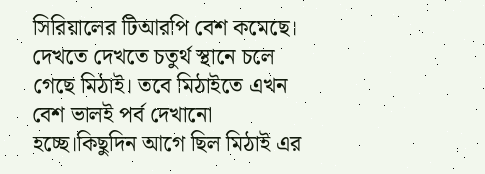সিরিয়ালের টিআরপি বেশ কমেছে। দেখতে দেখতে চতুর্থ স্থানে চলে গেছে মিঠাই। তবে মিঠাইতে এখন বেশ ভালই পর্ব দেখানো হচ্ছে।কিছুদিন আগে ছিল মিঠাই এর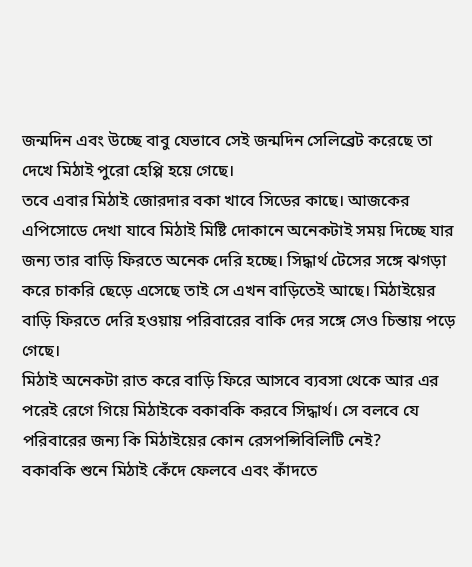জন্মদিন এবং উচ্ছে বাবু যেভাবে সেই জন্মদিন সেলিব্রেট করেছে তা দেখে মিঠাই পুরো হেপ্পি হয়ে গেছে।
তবে এবার মিঠাই জোরদার বকা খাবে সিডের কাছে। আজকের এপিসোডে দেখা যাবে মিঠাই মিষ্টি দোকানে অনেকটাই সময় দিচ্ছে যার জন্য তার বাড়ি ফিরতে অনেক দেরি হচ্ছে। সিদ্ধার্থ টেসের সঙ্গে ঝগড়া করে চাকরি ছেড়ে এসেছে তাই সে এখন বাড়িতেই আছে। মিঠাইয়ের বাড়ি ফিরতে দেরি হওয়ায় পরিবারের বাকি দের সঙ্গে সেও চিন্তায় পড়ে গেছে।
মিঠাই অনেকটা রাত করে বাড়ি ফিরে আসবে ব্যবসা থেকে আর এর পরেই রেগে গিয়ে মিঠাইকে বকাবকি করবে সিদ্ধার্থ। সে বলবে যে পরিবারের জন্য কি মিঠাইয়ের কোন রেসপন্সিবিলিটি নেই?
বকাবকি শুনে মিঠাই কেঁদে ফেলবে এবং কাঁদতে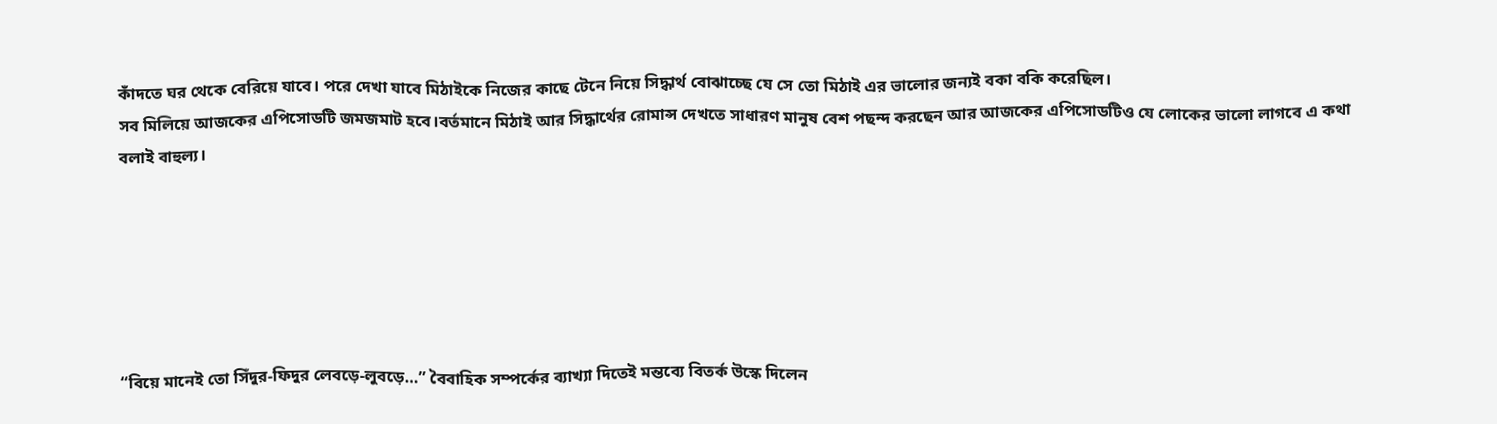কাঁদতে ঘর থেকে বেরিয়ে যাবে। পরে দেখা যাবে মিঠাইকে নিজের কাছে টেনে নিয়ে সিদ্ধার্থ বোঝাচ্ছে যে সে তো মিঠাই এর ভালোর জন্যই বকা বকি করেছিল।
সব মিলিয়ে আজকের এপিসোডটি জমজমাট হবে।বর্তমানে মিঠাই আর সিদ্ধার্থের রোমান্স দেখতে সাধারণ মানুষ বেশ পছন্দ করছেন আর আজকের এপিসোডটিও যে লোকের ভালো লাগবে এ কথা বলাই বাহুল্য।






“বিয়ে মানেই তো সিঁদুর-ফিদুর লেবড়ে-লুবড়ে…” বৈবাহিক সম্পর্কের ব্যাখ্যা দিতেই মন্তব্যে বিতর্ক উস্কে দিলেন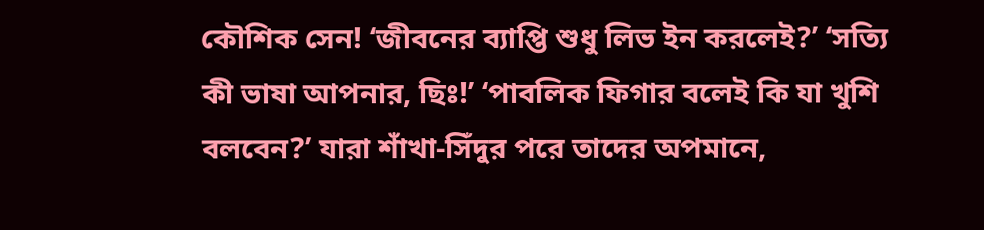কৌশিক সেন! ‘জীবনের ব্যাপ্তি শুধু লিভ ইন করলেই?’ ‘সত্যি কী ভাষা আপনার, ছিঃ!’ ‘পাবলিক ফিগার বলেই কি যা খুশি বলবেন?’ যারা শাঁখা-সিঁদুর পরে তাদের অপমানে,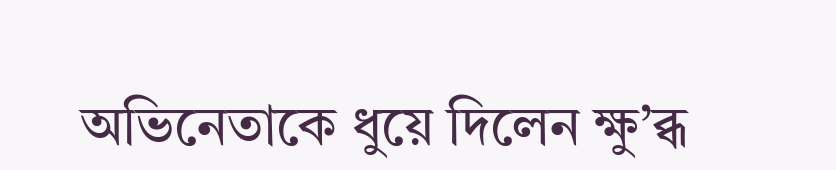অভিনেতাকে ধুয়ে দিলেন ক্ষু’ব্ধ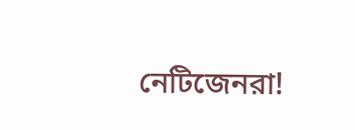নেটিজেনরা!